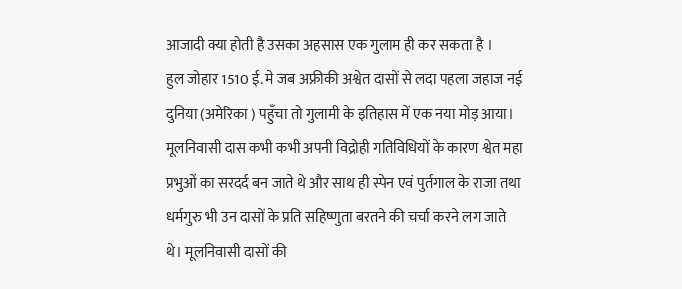आजादी क्या होती है उसका अहसास एक गुलाम ही कर सकता है ।
हुल जोहार 1510 ई. मे जब अफ्रीकी अश्वेत दासों से लदा पहला जहाज नई दुनिया (अमेरिका ) पहुँचा तो गुलामी के इतिहास में एक नया मोड़ आया। मूलनिवासी दास कभी कभी अपनी विद्रोही गतिविधियों के कारण श्वेत महा प्रभुओं का सरदर्द बन जाते थे और साथ ही स्पेन एवं पुर्तगाल के राजा तथा धर्मगुरु भी उन दासों के प्रति सहिष्णुता बरतने की चर्चा करने लग जाते थे। मूलनिवासी दासों की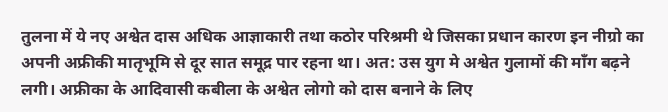तुलना में ये नए अश्वेत दास अधिक आज्ञाकारी तथा कठोर परिश्रमी थे जिसका प्रधान कारण इन नीग्रो का अपनी अफ्रीकी मातृभूमि से दूर सात समूद्र पार रहना था। अत: उस युग मे अश्वेत गुलामों की माँग बढ़ने लगी। अफ्रीका के आदिवासी कबीला के अश्वेत लोगो को दास बनाने के लिए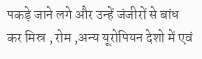पकड़े जाने लगे और उन्हें जंजीरों से बांध कर मिस्र , रोम ,अन्य यूरोपियन देशो में एवं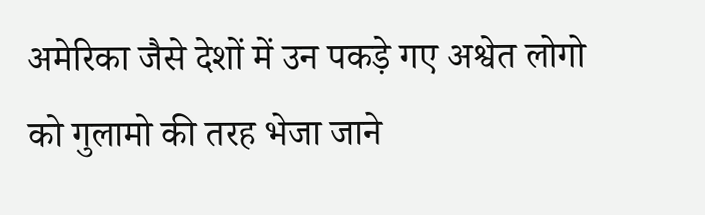अमेरिका जैसे देशों में उन पकड़े गए अश्वेत लोगो को गुलामो की तरह भेजा जाने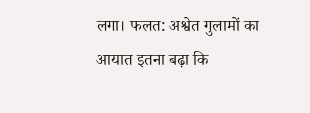लगा। फलत: अश्वेत गुलामों का आयात इतना बढ़ा कि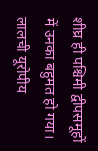शीघ्र ही पश्चिमी द्वीपसमूहों में उनका बहुमत हो गया। लालची यूरोपीय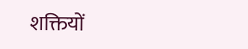शक्तियों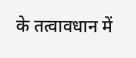के तत्वावधान में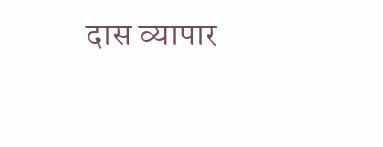दास व्यापार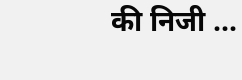की निजी ...